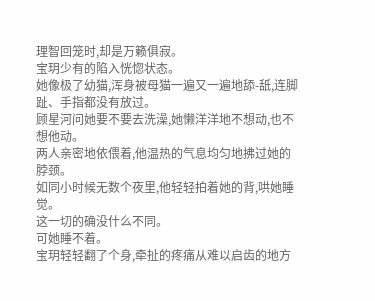理智回笼时,却是万籁俱寂。
宝玥少有的陷入恍惚状态。
她像极了幼猫,浑身被母猫一遍又一遍地舔-舐,连脚趾、手指都没有放过。
顾星河问她要不要去洗澡,她懒洋洋地不想动,也不想他动。
两人亲密地依偎着,他温热的气息均匀地拂过她的脖颈。
如同小时候无数个夜里,他轻轻拍着她的背,哄她睡觉。
这一切的确没什么不同。
可她睡不着。
宝玥轻轻翻了个身,牵扯的疼痛从难以启齿的地方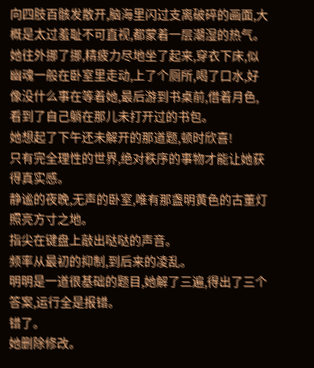向四肢百骸发散开,脑海里闪过支离破碎的画面,大概是太过羞耻不可直视,都蒙着一层潮湿的热气。
她往外挪了挪,精疲力尽地坐了起来,穿衣下床,似幽魂一般在卧室里走动,上了个厕所,喝了口水,好像没什么事在等着她,最后游到书桌前,借着月色,看到了自己躺在那儿未打开过的书包。
她想起了下午还未解开的那道题,顿时欣喜!
只有完全理性的世界,绝对秩序的事物才能让她获得真实感。
静谧的夜晚,无声的卧室,唯有那盏明黄色的古董灯照亮方寸之地。
指尖在键盘上敲出哒哒的声音。
频率从最初的抑制,到后来的凌乱。
明明是一道很基础的题目,她解了三遍,得出了三个答案,运行全是报错。
错了。
她删除修改。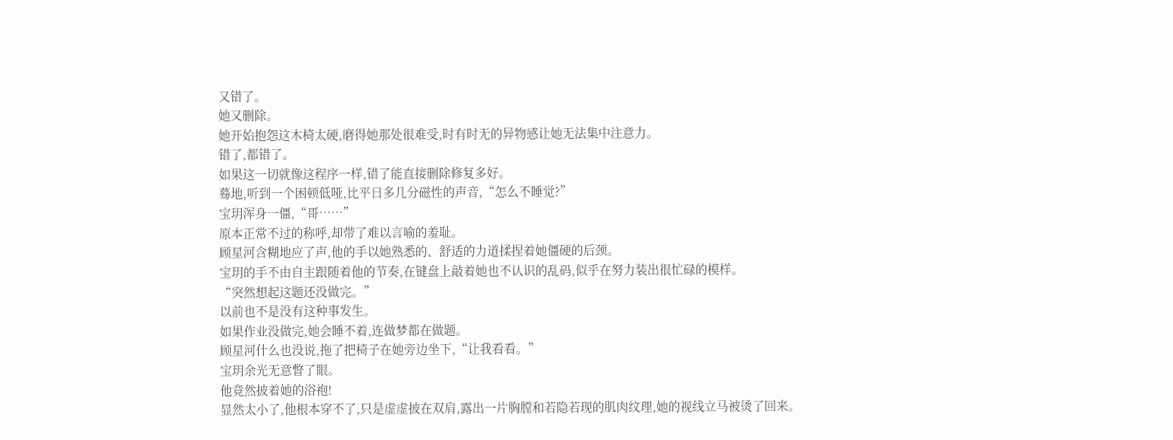又错了。
她又删除。
她开始抱怨这木椅太硬,磨得她那处很难受,时有时无的异物感让她无法集中注意力。
错了,都错了。
如果这一切就像这程序一样,错了能直接删除修复多好。
蓦地,听到一个困顿低哑,比平日多几分磁性的声音,“怎么不睡觉?”
宝玥浑身一僵,“哥……”
原本正常不过的称呼,却带了难以言喻的羞耻。
顾星河含糊地应了声,他的手以她熟悉的、舒适的力道揉捏着她僵硬的后颈。
宝玥的手不由自主跟随着他的节奏,在键盘上敲着她也不认识的乱码,似乎在努力装出很忙碌的模样。
“突然想起这题还没做完。”
以前也不是没有这种事发生。
如果作业没做完,她会睡不着,连做梦都在做题。
顾星河什么也没说,拖了把椅子在她旁边坐下,“让我看看。”
宝玥余光无意瞥了眼。
他竟然披着她的浴袍!
显然太小了,他根本穿不了,只是虚虚披在双肩,露出一片胸膛和若隐若现的肌肉纹理,她的视线立马被烫了回来。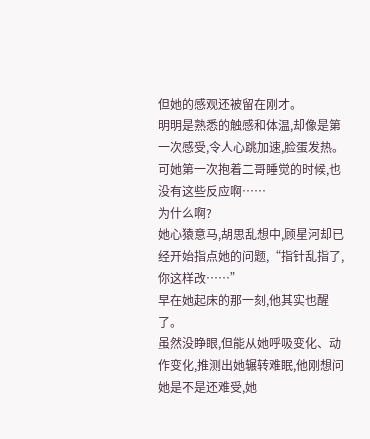但她的感观还被留在刚才。
明明是熟悉的触感和体温,却像是第一次感受,令人心跳加速,脸蛋发热。
可她第一次抱着二哥睡觉的时候,也没有这些反应啊……
为什么啊?
她心猿意马,胡思乱想中,顾星河却已经开始指点她的问题,“指针乱指了,你这样改……”
早在她起床的那一刻,他其实也醒了。
虽然没睁眼,但能从她呼吸变化、动作变化,推测出她辗转难眠,他刚想问她是不是还难受,她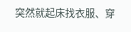突然就起床找衣服、穿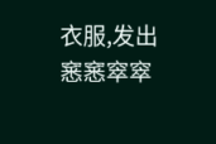衣服,发出窸窸窣窣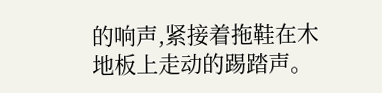的响声,紧接着拖鞋在木地板上走动的踢踏声。